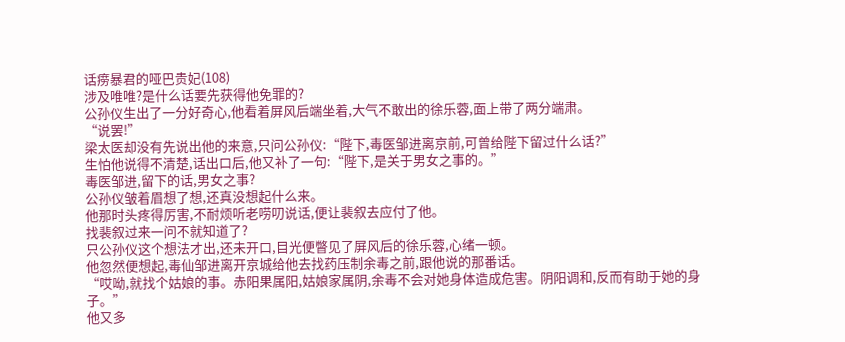话痨暴君的哑巴贵妃(108)
涉及唯唯?是什么话要先获得他免罪的?
公孙仪生出了一分好奇心,他看着屏风后端坐着,大气不敢出的徐乐蓉,面上带了两分端肃。
“说罢!”
梁太医却没有先说出他的来意,只问公孙仪:“陛下,毒医邹进离京前,可曾给陛下留过什么话?”
生怕他说得不清楚,话出口后,他又补了一句:“陛下,是关于男女之事的。”
毒医邹进,留下的话,男女之事?
公孙仪皱着眉想了想,还真没想起什么来。
他那时头疼得厉害,不耐烦听老唠叨说话,便让裴叙去应付了他。
找裴叙过来一问不就知道了?
只公孙仪这个想法才出,还未开口,目光便瞥见了屏风后的徐乐蓉,心绪一顿。
他忽然便想起,毒仙邹进离开京城给他去找药压制余毒之前,跟他说的那番话。
“哎呦,就找个姑娘的事。赤阳果属阳,姑娘家属阴,余毒不会对她身体造成危害。阴阳调和,反而有助于她的身子。”
他又多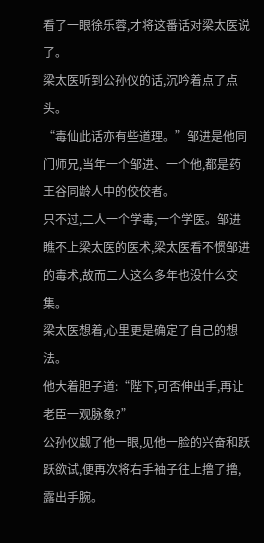看了一眼徐乐蓉,才将这番话对梁太医说了。
梁太医听到公孙仪的话,沉吟着点了点头。
“毒仙此话亦有些道理。”邹进是他同门师兄,当年一个邹进、一个他,都是药王谷同龄人中的佼佼者。
只不过,二人一个学毒,一个学医。邹进瞧不上梁太医的医术,梁太医看不惯邹进的毒术,故而二人这么多年也没什么交集。
梁太医想着,心里更是确定了自己的想法。
他大着胆子道:“陛下,可否伸出手,再让老臣一观脉象?”
公孙仪觑了他一眼,见他一脸的兴奋和跃跃欲试,便再次将右手袖子往上撸了撸,露出手腕。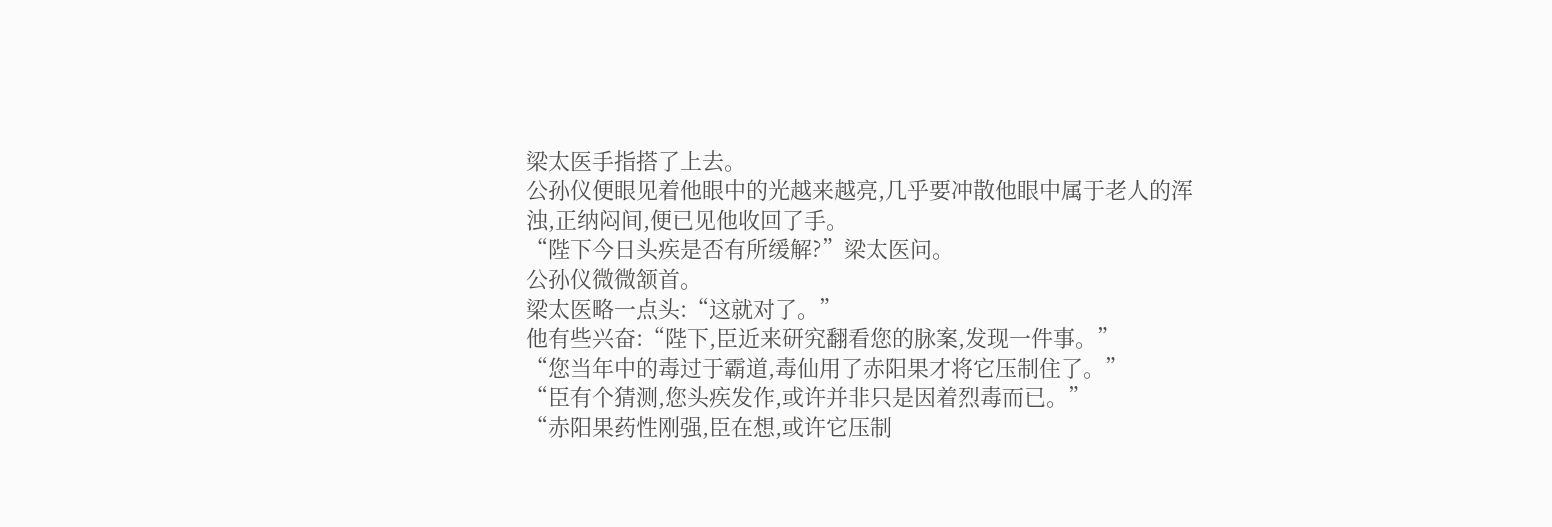梁太医手指搭了上去。
公孙仪便眼见着他眼中的光越来越亮,几乎要冲散他眼中属于老人的浑浊,正纳闷间,便已见他收回了手。
“陛下今日头疾是否有所缓解?”梁太医问。
公孙仪微微颔首。
梁太医略一点头:“这就对了。”
他有些兴奋:“陛下,臣近来研究翻看您的脉案,发现一件事。”
“您当年中的毒过于霸道,毒仙用了赤阳果才将它压制住了。”
“臣有个猜测,您头疾发作,或许并非只是因着烈毒而已。”
“赤阳果药性刚强,臣在想,或许它压制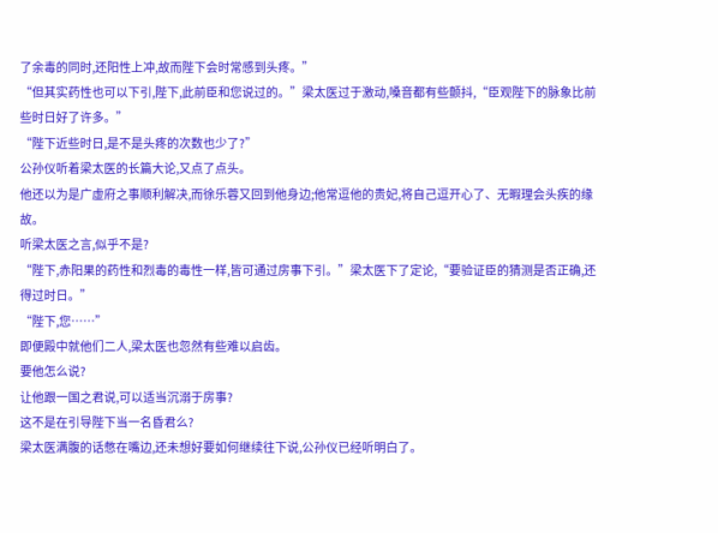了余毒的同时,还阳性上冲,故而陛下会时常感到头疼。”
“但其实药性也可以下引,陛下,此前臣和您说过的。”梁太医过于激动,嗓音都有些颤抖,“臣观陛下的脉象比前些时日好了许多。”
“陛下近些时日,是不是头疼的次数也少了?”
公孙仪听着梁太医的长篇大论,又点了点头。
他还以为是广虚府之事顺利解决,而徐乐蓉又回到他身边;他常逗他的贵妃,将自己逗开心了、无暇理会头疾的缘故。
听梁太医之言,似乎不是?
“陛下,赤阳果的药性和烈毒的毒性一样,皆可通过房事下引。”梁太医下了定论,“要验证臣的猜测是否正确,还得过时日。”
“陛下,您……”
即便殿中就他们二人,梁太医也忽然有些难以启齿。
要他怎么说?
让他跟一国之君说,可以适当沉溺于房事?
这不是在引导陛下当一名昏君么?
梁太医满腹的话憋在嘴边,还未想好要如何继续往下说,公孙仪已经听明白了。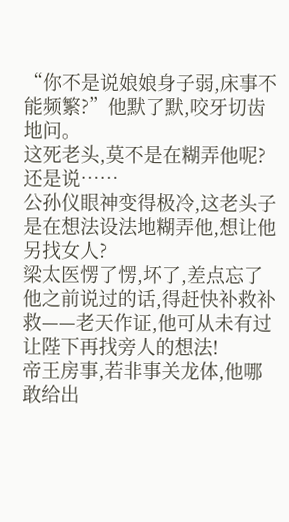“你不是说娘娘身子弱,床事不能频繁?”他默了默,咬牙切齿地问。
这死老头,莫不是在糊弄他呢?
还是说……
公孙仪眼神变得极冷,这老头子是在想法设法地糊弄他,想让他另找女人?
梁太医愣了愣,坏了,差点忘了他之前说过的话,得赶快补救补救——老天作证,他可从未有过让陛下再找旁人的想法!
帝王房事,若非事关龙体,他哪敢给出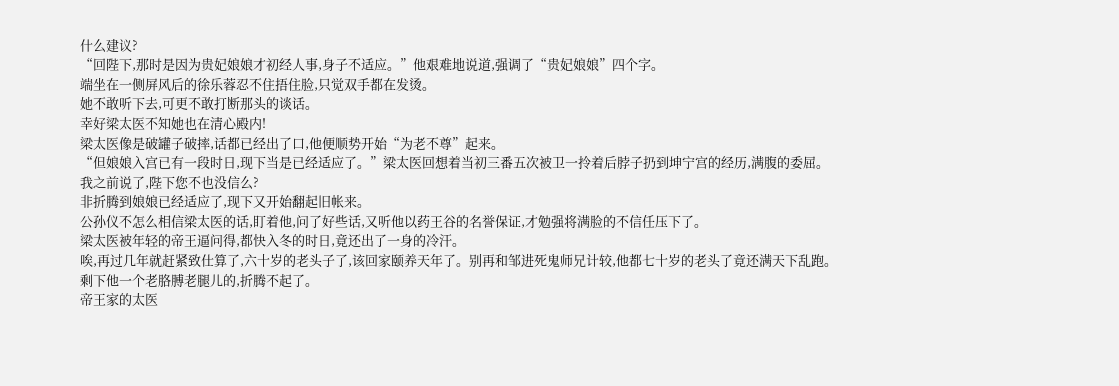什么建议?
“回陛下,那时是因为贵妃娘娘才初经人事,身子不适应。”他艰难地说道,强调了“贵妃娘娘”四个字。
端坐在一侧屏风后的徐乐蓉忍不住捂住脸,只觉双手都在发烫。
她不敢听下去,可更不敢打断那头的谈话。
幸好梁太医不知她也在清心殿内!
梁太医像是破罐子破摔,话都已经出了口,他便顺势开始“为老不尊”起来。
“但娘娘入宫已有一段时日,现下当是已经适应了。”梁太医回想着当初三番五次被卫一拎着后脖子扔到坤宁宫的经历,满腹的委屈。
我之前说了,陛下您不也没信么?
非折腾到娘娘已经适应了,现下又开始翻起旧帐来。
公孙仪不怎么相信梁太医的话,盯着他,问了好些话,又听他以药王谷的名誉保证,才勉强将满脸的不信任压下了。
梁太医被年轻的帝王逼问得,都快入冬的时日,竟还出了一身的冷汗。
唉,再过几年就赶紧致仕算了,六十岁的老头子了,该回家颐养天年了。别再和邹进死鬼师兄计较,他都七十岁的老头了竟还满天下乱跑。
剩下他一个老胳膊老腿儿的,折腾不起了。
帝王家的太医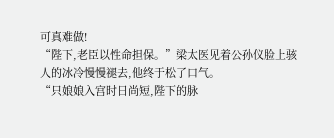可真难做!
“陛下,老臣以性命担保。”梁太医见着公孙仪脸上骇人的冰冷慢慢褪去,他终于松了口气。
“只娘娘入宫时日尚短,陛下的脉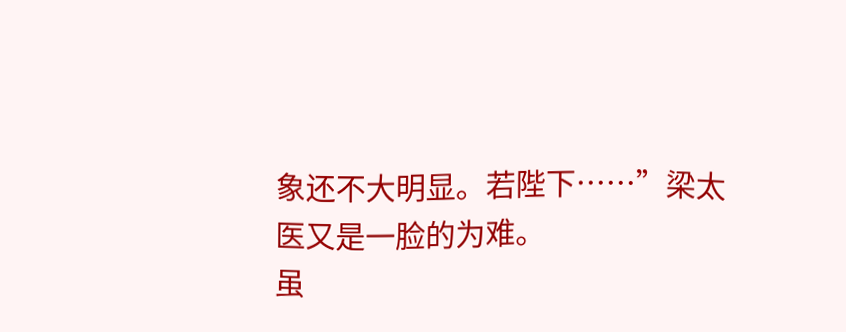象还不大明显。若陛下……”梁太医又是一脸的为难。
虽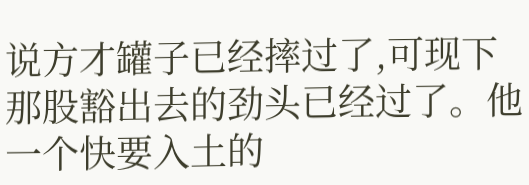说方才罐子已经摔过了,可现下那股豁出去的劲头已经过了。他一个快要入土的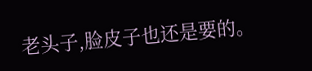老头子,脸皮子也还是要的。